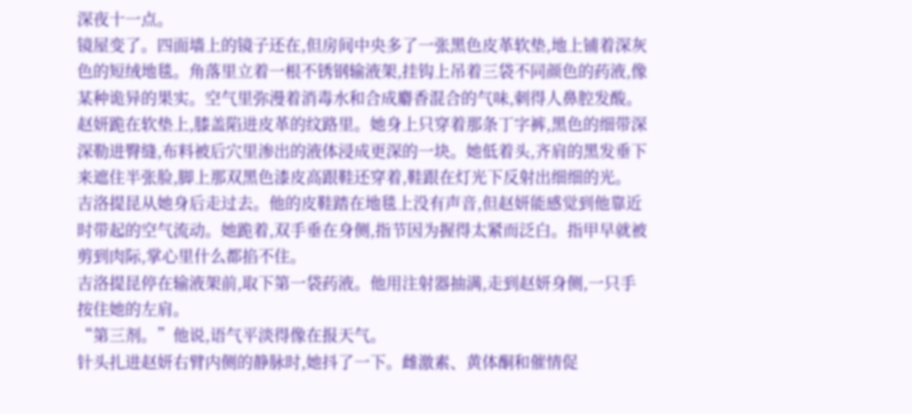深夜十一点。
镜屋变了。四面墙上的镜子还在,但房间中央多了一张黑色皮革软垫,地上铺着深灰色的短绒地毯。角落里立着一根不锈钢输液架,挂钩上吊着三袋不同颜色的药液,像某种诡异的果实。空气里弥漫着消毒水和合成麝香混合的气味,刺得人鼻腔发酸。
赵妍跪在软垫上,膝盖陷进皮革的纹路里。她身上只穿着那条丁字裤,黑色的细带深深勒进臀缝,布料被后穴里渗出的液体浸成更深的一块。她低着头,齐肩的黑发垂下来遮住半张脸,脚上那双黑色漆皮高跟鞋还穿着,鞋跟在灯光下反射出细细的光。
吉洛提昆从她身后走过去。他的皮鞋踏在地毯上没有声音,但赵妍能感觉到他靠近时带起的空气流动。她跪着,双手垂在身侧,指节因为握得太紧而泛白。指甲早就被剪到肉际,掌心里什么都掐不住。
吉洛提昆停在输液架前,取下第一袋药液。他用注射器抽满,走到赵妍身侧,一只手按住她的左肩。
“第三剂。”他说,语气平淡得像在报天气。
针头扎进赵妍右臂内侧的静脉时,她抖了一下。雌激素、黄体酮和催情促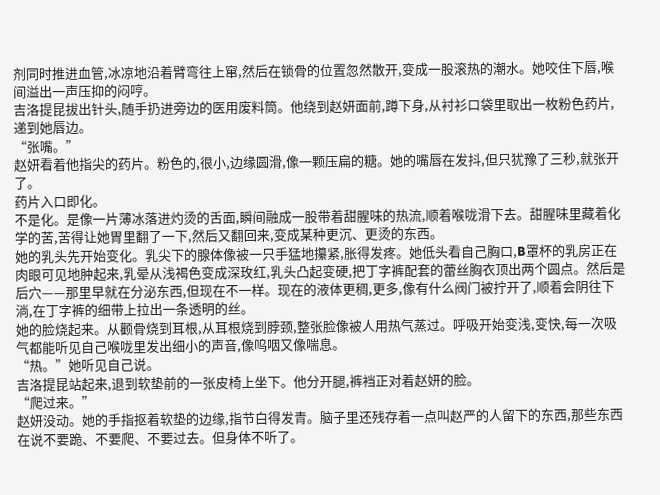剂同时推进血管,冰凉地沿着臂弯往上窜,然后在锁骨的位置忽然散开,变成一股滚热的潮水。她咬住下唇,喉间溢出一声压抑的闷哼。
吉洛提昆拔出针头,随手扔进旁边的医用废料筒。他绕到赵妍面前,蹲下身,从衬衫口袋里取出一枚粉色药片,递到她唇边。
“张嘴。”
赵妍看着他指尖的药片。粉色的,很小,边缘圆滑,像一颗压扁的糖。她的嘴唇在发抖,但只犹豫了三秒,就张开了。
药片入口即化。
不是化。是像一片薄冰落进灼烫的舌面,瞬间融成一股带着甜腥味的热流,顺着喉咙滑下去。甜腥味里藏着化学的苦,苦得让她胃里翻了一下,然后又翻回来,变成某种更沉、更烫的东西。
她的乳头先开始变化。乳尖下的腺体像被一只手猛地攥紧,胀得发疼。她低头看自己胸口,B罩杯的乳房正在肉眼可见地肿起来,乳晕从浅褐色变成深玫红,乳头凸起变硬,把丁字裤配套的蕾丝胸衣顶出两个圆点。然后是后穴——那里早就在分泌东西,但现在不一样。现在的液体更稠,更多,像有什么阀门被拧开了,顺着会阴往下淌,在丁字裤的细带上拉出一条透明的丝。
她的脸烧起来。从颧骨烧到耳根,从耳根烧到脖颈,整张脸像被人用热气蒸过。呼吸开始变浅,变快,每一次吸气都能听见自己喉咙里发出细小的声音,像呜咽又像喘息。
“热。”她听见自己说。
吉洛提昆站起来,退到软垫前的一张皮椅上坐下。他分开腿,裤裆正对着赵妍的脸。
“爬过来。”
赵妍没动。她的手指抠着软垫的边缘,指节白得发青。脑子里还残存着一点叫赵严的人留下的东西,那些东西在说不要跪、不要爬、不要过去。但身体不听了。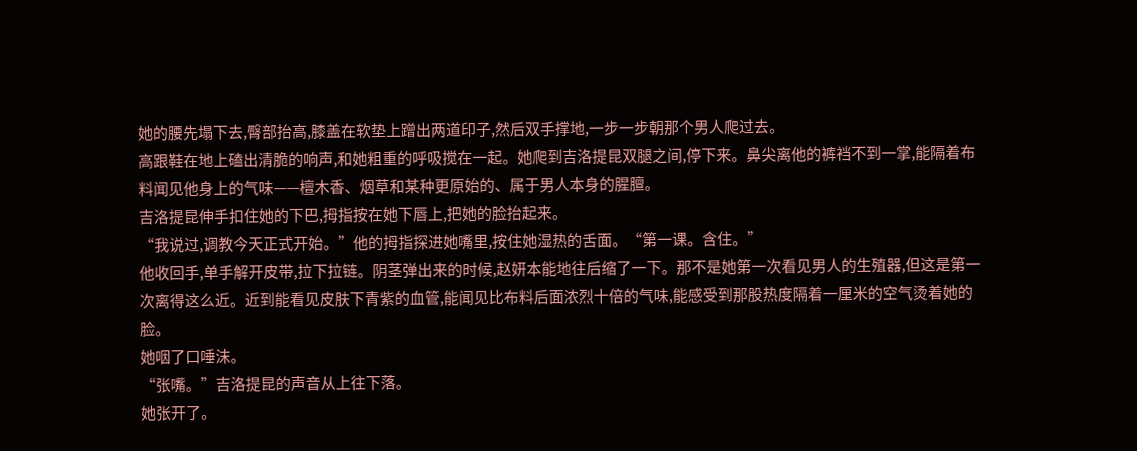她的腰先塌下去,臀部抬高,膝盖在软垫上蹭出两道印子,然后双手撑地,一步一步朝那个男人爬过去。
高跟鞋在地上磕出清脆的响声,和她粗重的呼吸搅在一起。她爬到吉洛提昆双腿之间,停下来。鼻尖离他的裤裆不到一掌,能隔着布料闻见他身上的气味——檀木香、烟草和某种更原始的、属于男人本身的腥膻。
吉洛提昆伸手扣住她的下巴,拇指按在她下唇上,把她的脸抬起来。
“我说过,调教今天正式开始。”他的拇指探进她嘴里,按住她湿热的舌面。“第一课。含住。”
他收回手,单手解开皮带,拉下拉链。阴茎弹出来的时候,赵妍本能地往后缩了一下。那不是她第一次看见男人的生殖器,但这是第一次离得这么近。近到能看见皮肤下青紫的血管,能闻见比布料后面浓烈十倍的气味,能感受到那股热度隔着一厘米的空气烫着她的脸。
她咽了口唾沫。
“张嘴。”吉洛提昆的声音从上往下落。
她张开了。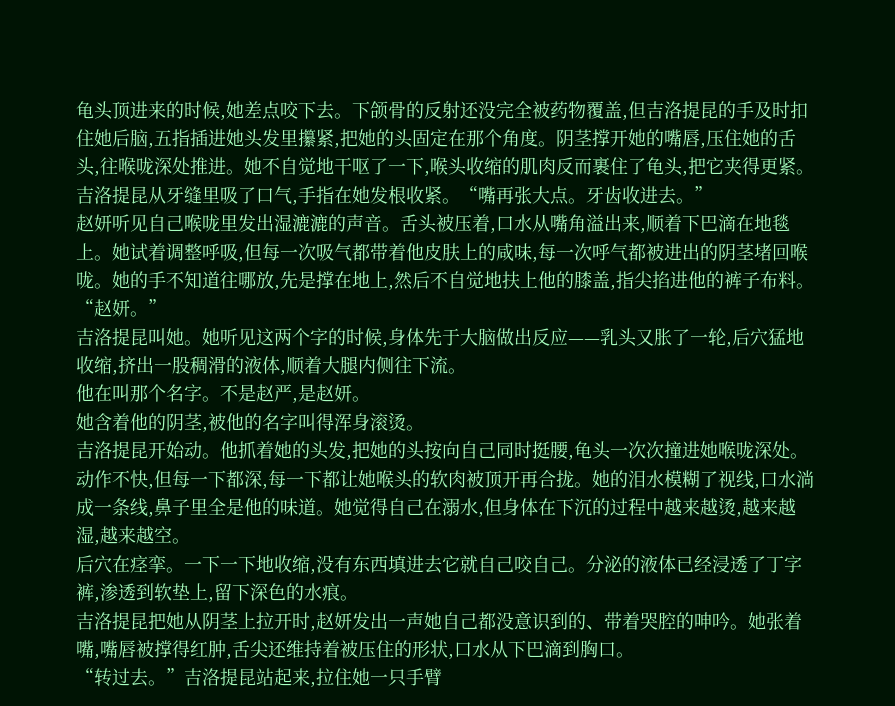龟头顶进来的时候,她差点咬下去。下颌骨的反射还没完全被药物覆盖,但吉洛提昆的手及时扣住她后脑,五指插进她头发里攥紧,把她的头固定在那个角度。阴茎撑开她的嘴唇,压住她的舌头,往喉咙深处推进。她不自觉地干呕了一下,喉头收缩的肌肉反而裹住了龟头,把它夹得更紧。
吉洛提昆从牙缝里吸了口气,手指在她发根收紧。“嘴再张大点。牙齿收进去。”
赵妍听见自己喉咙里发出湿漉漉的声音。舌头被压着,口水从嘴角溢出来,顺着下巴滴在地毯上。她试着调整呼吸,但每一次吸气都带着他皮肤上的咸味,每一次呼气都被进出的阴茎堵回喉咙。她的手不知道往哪放,先是撑在地上,然后不自觉地扶上他的膝盖,指尖掐进他的裤子布料。
“赵妍。”
吉洛提昆叫她。她听见这两个字的时候,身体先于大脑做出反应——乳头又胀了一轮,后穴猛地收缩,挤出一股稠滑的液体,顺着大腿内侧往下流。
他在叫那个名字。不是赵严,是赵妍。
她含着他的阴茎,被他的名字叫得浑身滚烫。
吉洛提昆开始动。他抓着她的头发,把她的头按向自己同时挺腰,龟头一次次撞进她喉咙深处。动作不快,但每一下都深,每一下都让她喉头的软肉被顶开再合拢。她的泪水模糊了视线,口水淌成一条线,鼻子里全是他的味道。她觉得自己在溺水,但身体在下沉的过程中越来越烫,越来越湿,越来越空。
后穴在痉挛。一下一下地收缩,没有东西填进去它就自己咬自己。分泌的液体已经浸透了丁字裤,渗透到软垫上,留下深色的水痕。
吉洛提昆把她从阴茎上拉开时,赵妍发出一声她自己都没意识到的、带着哭腔的呻吟。她张着嘴,嘴唇被撑得红肿,舌尖还维持着被压住的形状,口水从下巴滴到胸口。
“转过去。”吉洛提昆站起来,拉住她一只手臂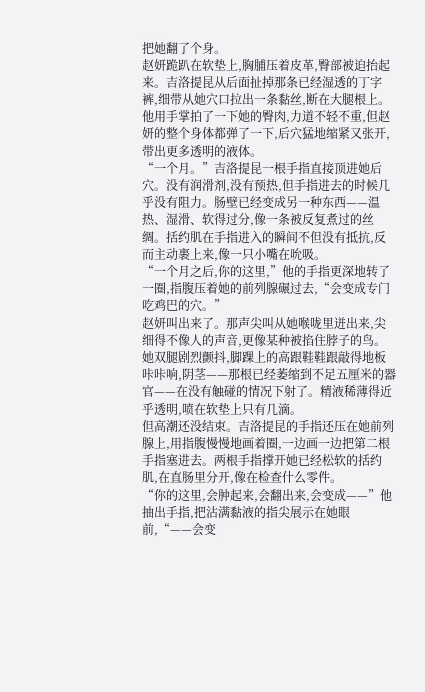把她翻了个身。
赵妍跪趴在软垫上,胸脯压着皮革,臀部被迫抬起来。吉洛提昆从后面扯掉那条已经湿透的丁字裤,细带从她穴口拉出一条黏丝,断在大腿根上。他用手掌拍了一下她的臀肉,力道不轻不重,但赵妍的整个身体都弹了一下,后穴猛地缩紧又张开,带出更多透明的液体。
“一个月。”吉洛提昆一根手指直接顶进她后穴。没有润滑剂,没有预热,但手指进去的时候几乎没有阻力。肠壁已经变成另一种东西——温热、湿滑、软得过分,像一条被反复煮过的丝绸。括约肌在手指进入的瞬间不但没有抵抗,反而主动裹上来,像一只小嘴在吮吸。
“一个月之后,你的这里,”他的手指更深地转了一圈,指腹压着她的前列腺碾过去,“会变成专门吃鸡巴的穴。”
赵妍叫出来了。那声尖叫从她喉咙里迸出来,尖细得不像人的声音,更像某种被掐住脖子的鸟。她双腿剧烈颤抖,脚踝上的高跟鞋鞋跟敲得地板咔咔响,阴茎——那根已经萎缩到不足五厘米的器官——在没有触碰的情况下射了。精液稀薄得近乎透明,喷在软垫上只有几滴。
但高潮还没结束。吉洛提昆的手指还压在她前列腺上,用指腹慢慢地画着圈,一边画一边把第二根手指塞进去。两根手指撑开她已经松软的括约肌,在直肠里分开,像在检查什么零件。
“你的这里,会肿起来,会翻出来,会变成——”他抽出手指,把沾满黏液的指尖展示在她眼前,“——会变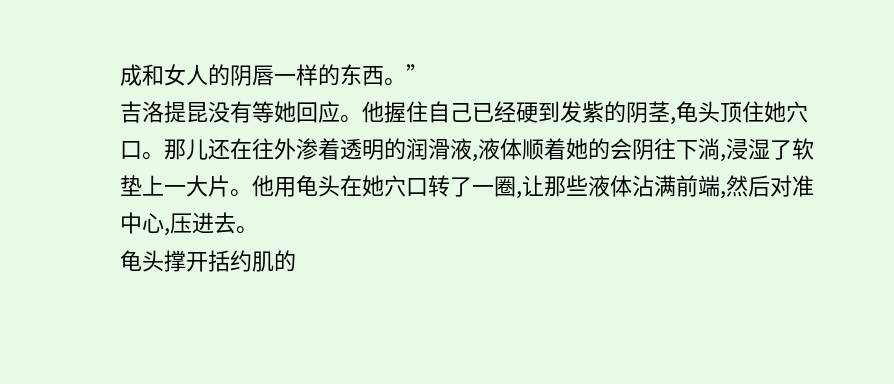成和女人的阴唇一样的东西。”
吉洛提昆没有等她回应。他握住自己已经硬到发紫的阴茎,龟头顶住她穴口。那儿还在往外渗着透明的润滑液,液体顺着她的会阴往下淌,浸湿了软垫上一大片。他用龟头在她穴口转了一圈,让那些液体沾满前端,然后对准中心,压进去。
龟头撑开括约肌的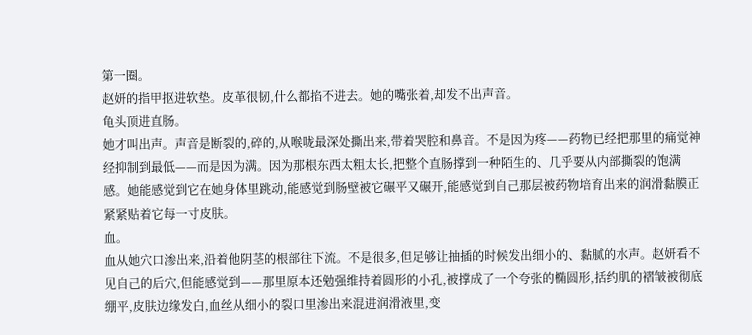第一圈。
赵妍的指甲抠进软垫。皮革很韧,什么都掐不进去。她的嘴张着,却发不出声音。
龟头顶进直肠。
她才叫出声。声音是断裂的,碎的,从喉咙最深处撕出来,带着哭腔和鼻音。不是因为疼——药物已经把那里的痛觉神经抑制到最低——而是因为满。因为那根东西太粗太长,把整个直肠撑到一种陌生的、几乎要从内部撕裂的饱满感。她能感觉到它在她身体里跳动,能感觉到肠壁被它碾平又碾开,能感觉到自己那层被药物培育出来的润滑黏膜正紧紧贴着它每一寸皮肤。
血。
血从她穴口渗出来,沿着他阴茎的根部往下流。不是很多,但足够让抽插的时候发出细小的、黏腻的水声。赵妍看不见自己的后穴,但能感觉到——那里原本还勉强维持着圆形的小孔,被撑成了一个夸张的椭圆形,括约肌的褶皱被彻底绷平,皮肤边缘发白,血丝从细小的裂口里渗出来混进润滑液里,变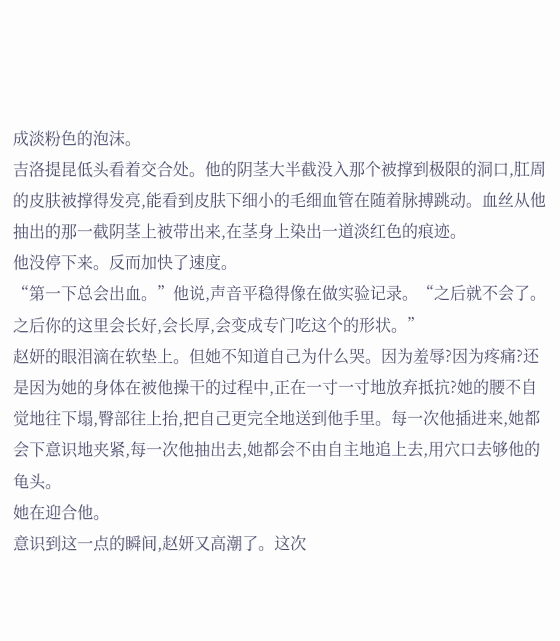成淡粉色的泡沫。
吉洛提昆低头看着交合处。他的阴茎大半截没入那个被撑到极限的洞口,肛周的皮肤被撑得发亮,能看到皮肤下细小的毛细血管在随着脉搏跳动。血丝从他抽出的那一截阴茎上被带出来,在茎身上染出一道淡红色的痕迹。
他没停下来。反而加快了速度。
“第一下总会出血。”他说,声音平稳得像在做实验记录。“之后就不会了。之后你的这里会长好,会长厚,会变成专门吃这个的形状。”
赵妍的眼泪滴在软垫上。但她不知道自己为什么哭。因为羞辱?因为疼痛?还是因为她的身体在被他操干的过程中,正在一寸一寸地放弃抵抗?她的腰不自觉地往下塌,臀部往上抬,把自己更完全地送到他手里。每一次他插进来,她都会下意识地夹紧,每一次他抽出去,她都会不由自主地追上去,用穴口去够他的龟头。
她在迎合他。
意识到这一点的瞬间,赵妍又高潮了。这次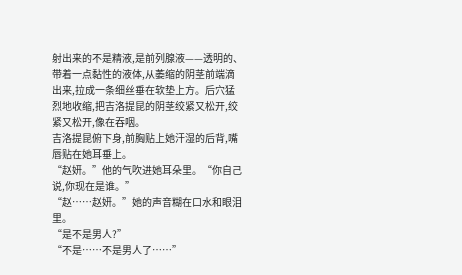射出来的不是精液,是前列腺液——透明的、带着一点黏性的液体,从萎缩的阴茎前端滴出来,拉成一条细丝垂在软垫上方。后穴猛烈地收缩,把吉洛提昆的阴茎绞紧又松开,绞紧又松开,像在吞咽。
吉洛提昆俯下身,前胸贴上她汗湿的后背,嘴唇贴在她耳垂上。
“赵妍。”他的气吹进她耳朵里。“你自己说,你现在是谁。”
“赵……赵妍。”她的声音糊在口水和眼泪里。
“是不是男人?”
“不是……不是男人了……”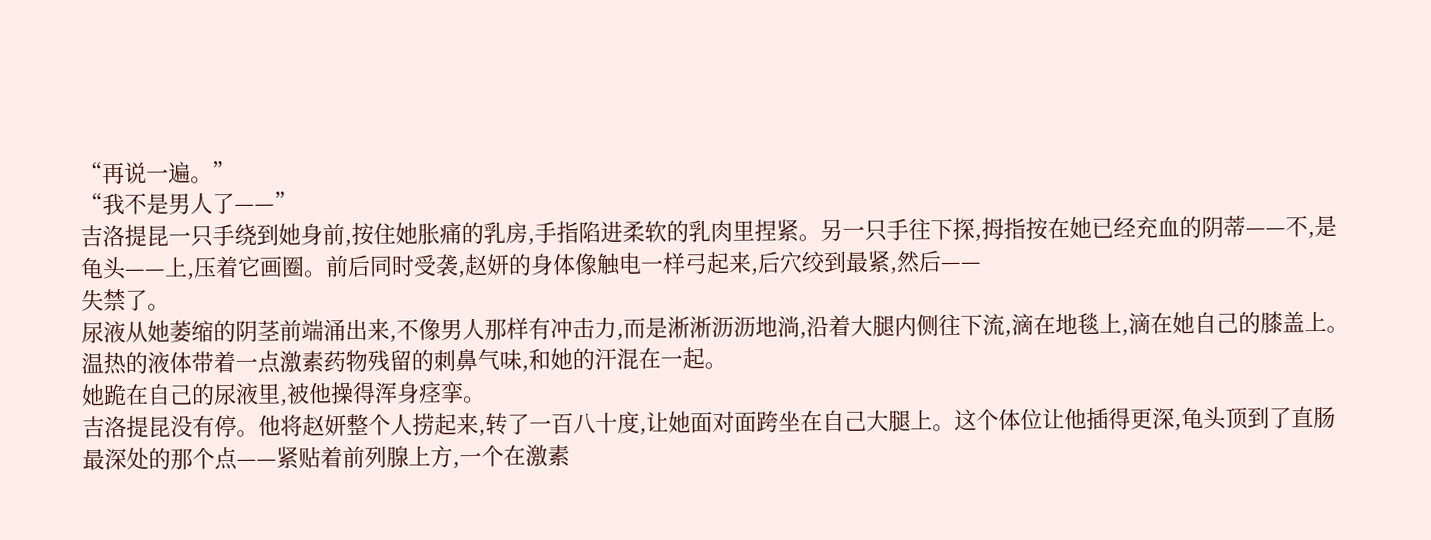“再说一遍。”
“我不是男人了——”
吉洛提昆一只手绕到她身前,按住她胀痛的乳房,手指陷进柔软的乳肉里捏紧。另一只手往下探,拇指按在她已经充血的阴蒂——不,是龟头——上,压着它画圈。前后同时受袭,赵妍的身体像触电一样弓起来,后穴绞到最紧,然后——
失禁了。
尿液从她萎缩的阴茎前端涌出来,不像男人那样有冲击力,而是淅淅沥沥地淌,沿着大腿内侧往下流,滴在地毯上,滴在她自己的膝盖上。温热的液体带着一点激素药物残留的刺鼻气味,和她的汗混在一起。
她跪在自己的尿液里,被他操得浑身痉挛。
吉洛提昆没有停。他将赵妍整个人捞起来,转了一百八十度,让她面对面跨坐在自己大腿上。这个体位让他插得更深,龟头顶到了直肠最深处的那个点——紧贴着前列腺上方,一个在激素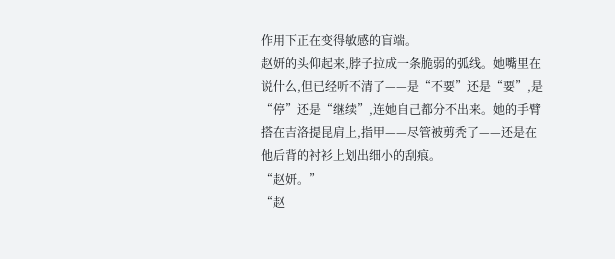作用下正在变得敏感的盲端。
赵妍的头仰起来,脖子拉成一条脆弱的弧线。她嘴里在说什么,但已经听不清了——是“不要”还是“要”,是“停”还是“继续”,连她自己都分不出来。她的手臂搭在吉洛提昆肩上,指甲——尽管被剪秃了——还是在他后背的衬衫上划出细小的刮痕。
“赵妍。”
“赵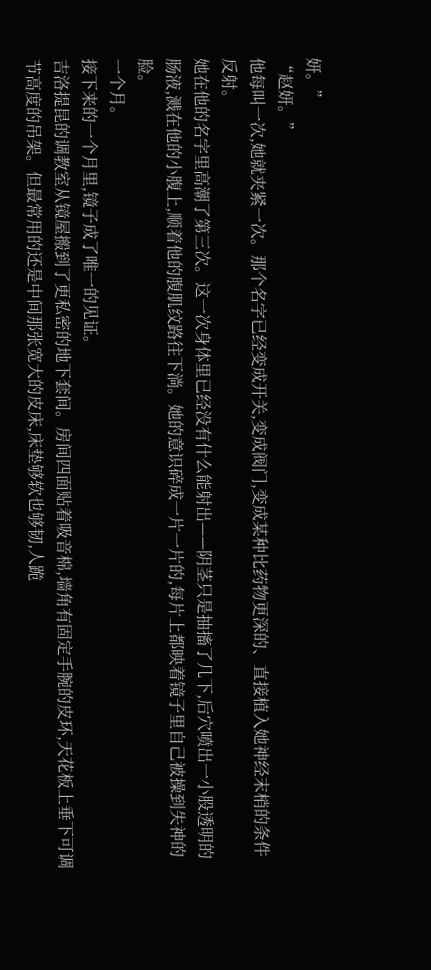妍。”
“赵妍。”
他每叫一次,她就夹紧一次。那个名字已经变成开关,变成阀门,变成某种比药物更深的、直接植入她神经末梢的条件反射。
她在他的名字里高潮了第三次。这一次身体里已经没有什么能射出——阴茎只是抽搐了几下,后穴喷出一小股透明的肠液,溅在他的小腹上,顺着他的腹肌纹路往下淌。她的意识碎成一片一片的,每片上都映着镜子里自己被操到失神的脸。
一个月。
接下来的一个月里,镜子成了唯一的见证。
吉洛提昆的调教室从镜屋搬到了更私密的地下套间。房间四面贴着吸音棉,墙角有固定手腕的皮环,天花板上垂下可调节高度的吊架。但最常用的还是中间那张宽大的皮床,床垫够软也够韧,人跪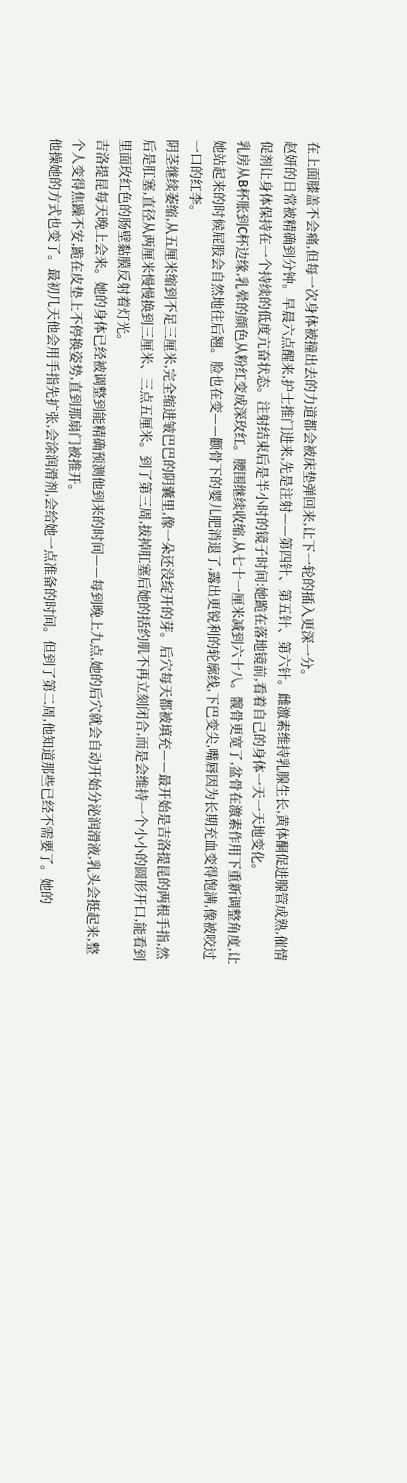在上面膝盖不会痛,但每一次身体被撞出去的力道都会被床垫弹回来,让下一轮的插入更深一分。
赵妍的日常被精确到分钟。早晨六点醒来,护士推门进来,先是注射——第四针、第五针、第六针。雌激素维持乳腺生长,黄体酮促进腺管成熟,催情促剂让身体保持在一个持续的低度亢奋状态。注射结束后是半小时的镜子时间:她跪在落地镜前,看着自己的身体一天一天地变化。
乳房从B杯胀到C杯边缘,乳晕的颜色从粉红变成深玫红。腰围继续收缩,从七十一厘米减到六十八。髋骨更宽了,盆骨在激素作用下重新调整角度,让她站起来的时候屁股会自然地往后翘。脸也在变——颧骨下的婴儿肥消退了,露出更锐利的轮廓线,下巴变尖,嘴唇因为长期充血变得饱满,像被咬过一口的红李。
阴茎继续萎缩,从五厘米缩到不足三厘米,完全缩进皱巴巴的阴囊里,像一朵还没绽开的芽。后穴每天都被填充——最开始是吉洛提昆的两根手指,然后是肛塞,直径从两厘米慢慢换到三厘米、三点五厘米。到了第三周,拔掉肛塞后她的括约肌不再立刻闭合,而是会维持一个小小的圆形开口,能看到里面玫红色的肠壁黏膜反射着灯光。
吉洛提昆每天晚上会来。她的身体已经被调整到能精确预测他到来的时间——每到晚上九点,她的后穴就会自动开始分泌润滑液,乳头会挺起来,整个人变得焦躁不安,跪在皮垫上不停换姿势,直到那扇门被推开。
他操她的方式也变了。最初几天他会用手指先扩张,会涂润滑剂,会给她一点准备的时间。但到了第二周,他知道那些已经不需要了。她的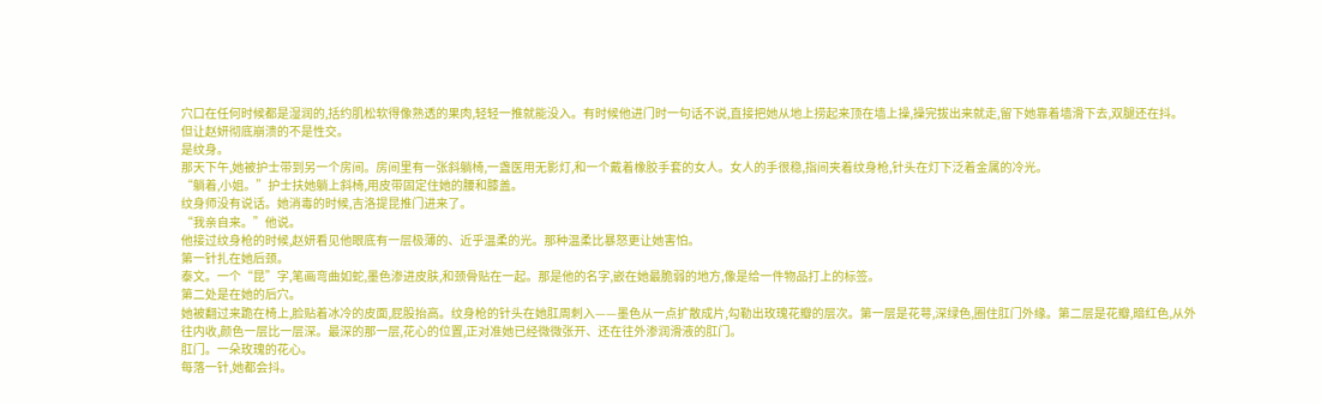穴口在任何时候都是湿润的,括约肌松软得像熟透的果肉,轻轻一推就能没入。有时候他进门时一句话不说,直接把她从地上捞起来顶在墙上操,操完拔出来就走,留下她靠着墙滑下去,双腿还在抖。
但让赵妍彻底崩溃的不是性交。
是纹身。
那天下午,她被护士带到另一个房间。房间里有一张斜躺椅,一盏医用无影灯,和一个戴着橡胶手套的女人。女人的手很稳,指间夹着纹身枪,针头在灯下泛着金属的冷光。
“躺着,小姐。”护士扶她躺上斜椅,用皮带固定住她的腰和膝盖。
纹身师没有说话。她消毒的时候,吉洛提昆推门进来了。
“我亲自来。”他说。
他接过纹身枪的时候,赵妍看见他眼底有一层极薄的、近乎温柔的光。那种温柔比暴怒更让她害怕。
第一针扎在她后颈。
泰文。一个“昆”字,笔画弯曲如蛇,墨色渗进皮肤,和颈骨贴在一起。那是他的名字,嵌在她最脆弱的地方,像是给一件物品打上的标签。
第二处是在她的后穴。
她被翻过来跪在椅上,脸贴着冰冷的皮面,屁股抬高。纹身枪的针头在她肛周刺入——墨色从一点扩散成片,勾勒出玫瑰花瓣的层次。第一层是花萼,深绿色,圈住肛门外缘。第二层是花瓣,暗红色,从外往内收,颜色一层比一层深。最深的那一层,花心的位置,正对准她已经微微张开、还在往外渗润滑液的肛门。
肛门。一朵玫瑰的花心。
每落一针,她都会抖。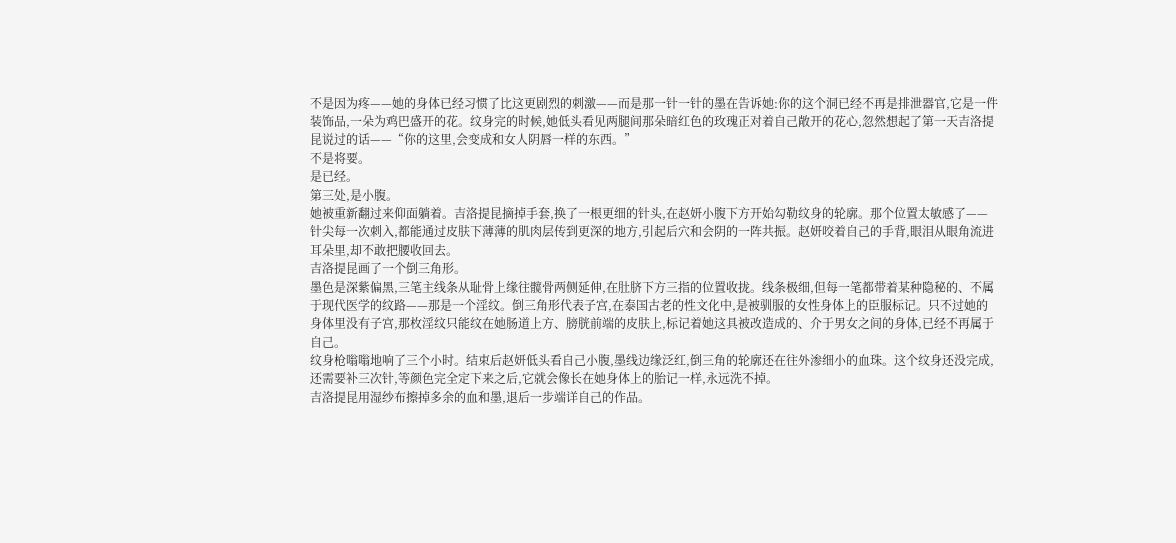不是因为疼——她的身体已经习惯了比这更剧烈的刺激——而是那一针一针的墨在告诉她:你的这个洞已经不再是排泄器官,它是一件装饰品,一朵为鸡巴盛开的花。纹身完的时候,她低头看见两腿间那朵暗红色的玫瑰正对着自己敞开的花心,忽然想起了第一天吉洛提昆说过的话——“你的这里,会变成和女人阴唇一样的东西。”
不是将要。
是已经。
第三处,是小腹。
她被重新翻过来仰面躺着。吉洛提昆摘掉手套,换了一根更细的针头,在赵妍小腹下方开始勾勒纹身的轮廓。那个位置太敏感了——针尖每一次刺入,都能通过皮肤下薄薄的肌肉层传到更深的地方,引起后穴和会阴的一阵共振。赵妍咬着自己的手背,眼泪从眼角流进耳朵里,却不敢把腰收回去。
吉洛提昆画了一个倒三角形。
墨色是深紫偏黑,三笔主线条从耻骨上缘往髋骨两侧延伸,在肚脐下方三指的位置收拢。线条极细,但每一笔都带着某种隐秘的、不属于现代医学的纹路——那是一个淫纹。倒三角形代表子宫,在泰国古老的性文化中,是被驯服的女性身体上的臣服标记。只不过她的身体里没有子宫,那枚淫纹只能纹在她肠道上方、膀胱前端的皮肤上,标记着她这具被改造成的、介于男女之间的身体,已经不再属于自己。
纹身枪嗡嗡地响了三个小时。结束后赵妍低头看自己小腹,墨线边缘泛红,倒三角的轮廓还在往外渗细小的血珠。这个纹身还没完成,还需要补三次针,等颜色完全定下来之后,它就会像长在她身体上的胎记一样,永远洗不掉。
吉洛提昆用湿纱布擦掉多余的血和墨,退后一步端详自己的作品。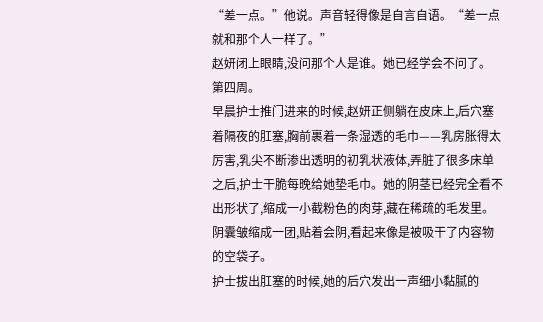“差一点。”他说。声音轻得像是自言自语。“差一点就和那个人一样了。”
赵妍闭上眼睛,没问那个人是谁。她已经学会不问了。
第四周。
早晨护士推门进来的时候,赵妍正侧躺在皮床上,后穴塞着隔夜的肛塞,胸前裹着一条湿透的毛巾——乳房胀得太厉害,乳尖不断渗出透明的初乳状液体,弄脏了很多床单之后,护士干脆每晚给她垫毛巾。她的阴茎已经完全看不出形状了,缩成一小截粉色的肉芽,藏在稀疏的毛发里。阴囊皱缩成一团,贴着会阴,看起来像是被吸干了内容物的空袋子。
护士拔出肛塞的时候,她的后穴发出一声细小黏腻的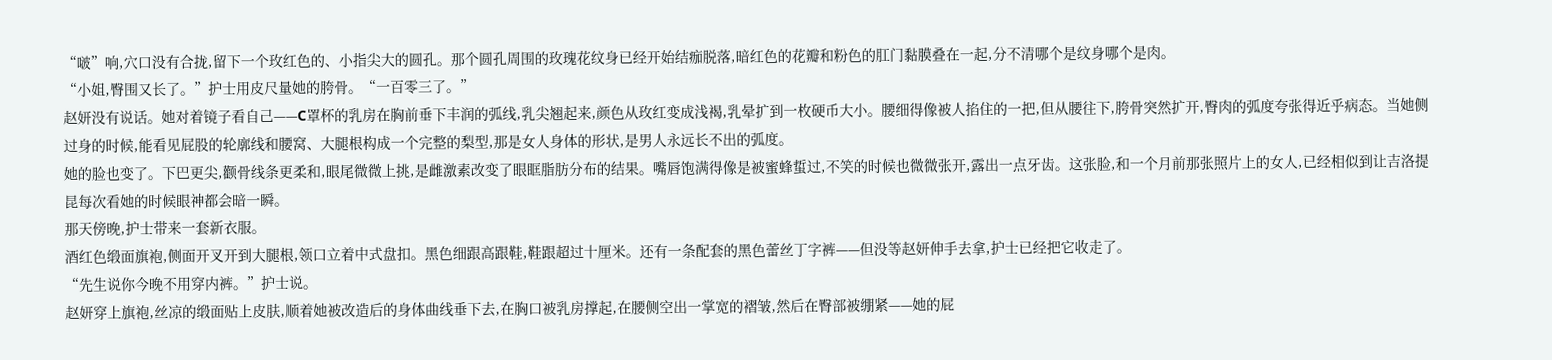“啵”响,穴口没有合拢,留下一个玫红色的、小指尖大的圆孔。那个圆孔周围的玫瑰花纹身已经开始结痂脱落,暗红色的花瓣和粉色的肛门黏膜叠在一起,分不清哪个是纹身哪个是肉。
“小姐,臀围又长了。”护士用皮尺量她的胯骨。“一百零三了。”
赵妍没有说话。她对着镜子看自己——C罩杯的乳房在胸前垂下丰润的弧线,乳尖翘起来,颜色从玫红变成浅褐,乳晕扩到一枚硬币大小。腰细得像被人掐住的一把,但从腰往下,胯骨突然扩开,臀肉的弧度夸张得近乎病态。当她侧过身的时候,能看见屁股的轮廓线和腰窝、大腿根构成一个完整的梨型,那是女人身体的形状,是男人永远长不出的弧度。
她的脸也变了。下巴更尖,颧骨线条更柔和,眼尾微微上挑,是雌激素改变了眼眶脂肪分布的结果。嘴唇饱满得像是被蜜蜂蜇过,不笑的时候也微微张开,露出一点牙齿。这张脸,和一个月前那张照片上的女人,已经相似到让吉洛提昆每次看她的时候眼神都会暗一瞬。
那天傍晚,护士带来一套新衣服。
酒红色缎面旗袍,侧面开叉开到大腿根,领口立着中式盘扣。黑色细跟高跟鞋,鞋跟超过十厘米。还有一条配套的黑色蕾丝丁字裤——但没等赵妍伸手去拿,护士已经把它收走了。
“先生说你今晚不用穿内裤。”护士说。
赵妍穿上旗袍,丝凉的缎面贴上皮肤,顺着她被改造后的身体曲线垂下去,在胸口被乳房撑起,在腰侧空出一掌宽的褶皱,然后在臀部被绷紧——她的屁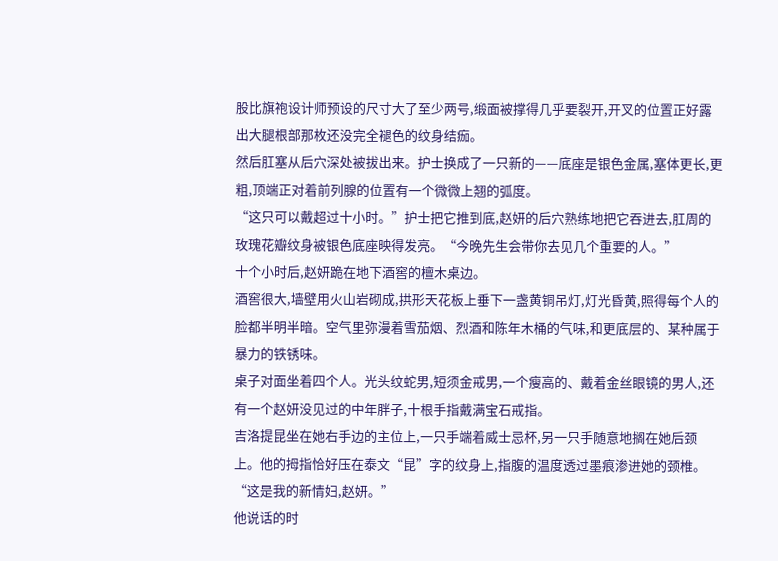股比旗袍设计师预设的尺寸大了至少两号,缎面被撑得几乎要裂开,开叉的位置正好露出大腿根部那枚还没完全褪色的纹身结痂。
然后肛塞从后穴深处被拔出来。护士换成了一只新的——底座是银色金属,塞体更长,更粗,顶端正对着前列腺的位置有一个微微上翘的弧度。
“这只可以戴超过十小时。”护士把它推到底,赵妍的后穴熟练地把它吞进去,肛周的玫瑰花瓣纹身被银色底座映得发亮。“今晚先生会带你去见几个重要的人。”
十个小时后,赵妍跪在地下酒窖的檀木桌边。
酒窖很大,墙壁用火山岩砌成,拱形天花板上垂下一盏黄铜吊灯,灯光昏黄,照得每个人的脸都半明半暗。空气里弥漫着雪茄烟、烈酒和陈年木桶的气味,和更底层的、某种属于暴力的铁锈味。
桌子对面坐着四个人。光头纹蛇男,短须金戒男,一个瘦高的、戴着金丝眼镜的男人,还有一个赵妍没见过的中年胖子,十根手指戴满宝石戒指。
吉洛提昆坐在她右手边的主位上,一只手端着威士忌杯,另一只手随意地搁在她后颈上。他的拇指恰好压在泰文“昆”字的纹身上,指腹的温度透过墨痕渗进她的颈椎。
“这是我的新情妇,赵妍。”
他说话的时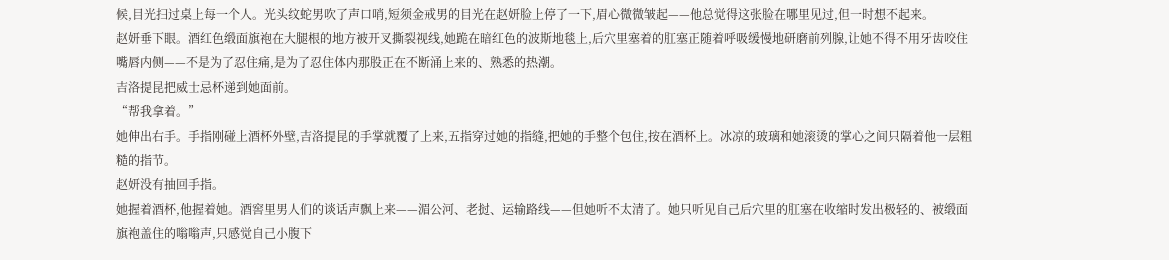候,目光扫过桌上每一个人。光头纹蛇男吹了声口哨,短须金戒男的目光在赵妍脸上停了一下,眉心微微皱起——他总觉得这张脸在哪里见过,但一时想不起来。
赵妍垂下眼。酒红色缎面旗袍在大腿根的地方被开叉撕裂视线,她跪在暗红色的波斯地毯上,后穴里塞着的肛塞正随着呼吸缓慢地研磨前列腺,让她不得不用牙齿咬住嘴唇内侧——不是为了忍住痛,是为了忍住体内那股正在不断涌上来的、熟悉的热潮。
吉洛提昆把威士忌杯递到她面前。
“帮我拿着。”
她伸出右手。手指刚碰上酒杯外壁,吉洛提昆的手掌就覆了上来,五指穿过她的指缝,把她的手整个包住,按在酒杯上。冰凉的玻璃和她滚烫的掌心之间只隔着他一层粗糙的指节。
赵妍没有抽回手指。
她握着酒杯,他握着她。酒窖里男人们的谈话声飘上来——湄公河、老挝、运输路线——但她听不太清了。她只听见自己后穴里的肛塞在收缩时发出极轻的、被缎面旗袍盖住的嗡嗡声,只感觉自己小腹下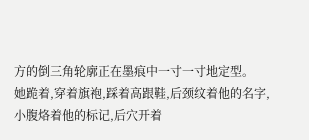方的倒三角轮廓正在墨痕中一寸一寸地定型。
她跪着,穿着旗袍,踩着高跟鞋,后颈纹着他的名字,小腹烙着他的标记,后穴开着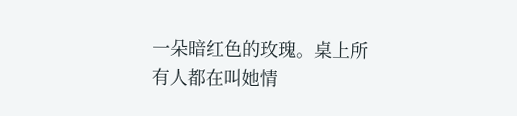一朵暗红色的玫瑰。桌上所有人都在叫她情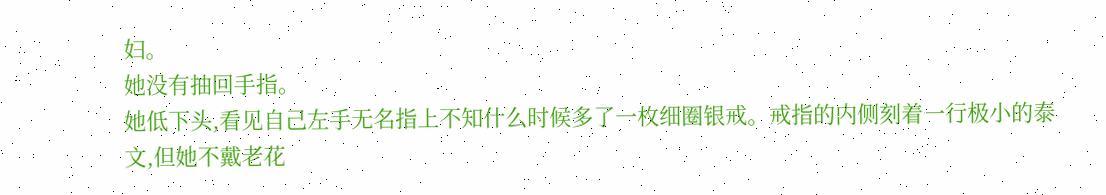妇。
她没有抽回手指。
她低下头,看见自己左手无名指上不知什么时候多了一枚细圈银戒。戒指的内侧刻着一行极小的泰文,但她不戴老花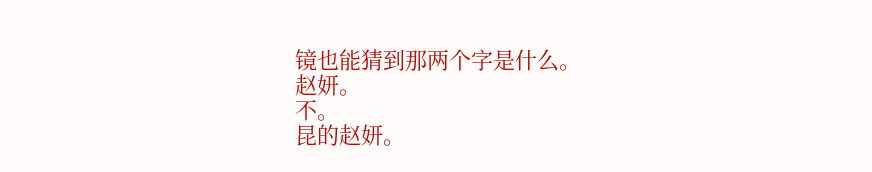镜也能猜到那两个字是什么。
赵妍。
不。
昆的赵妍。